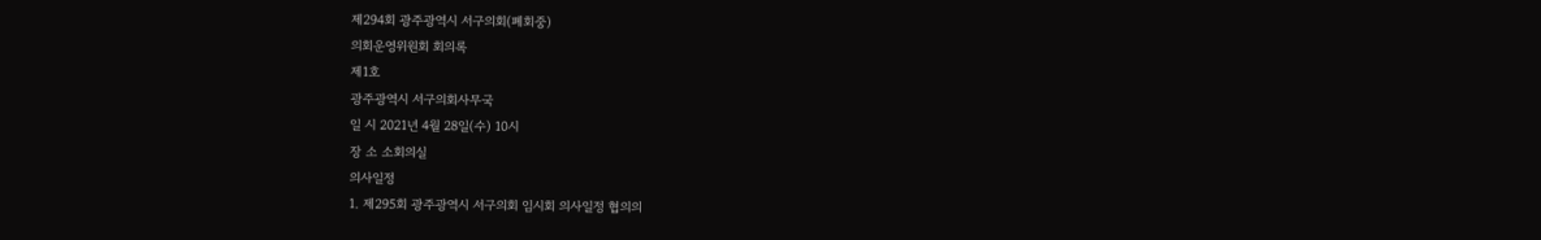제294회 광주광역시 서구의회(폐회중)
의회운영위원회 회의록
제1호
광주광역시 서구의회사무국
일 시 2021년 4월 28일(수) 10시
장 소 소회의실
의사일정
1. 제295회 광주광역시 서구의회 임시회 의사일정 협의의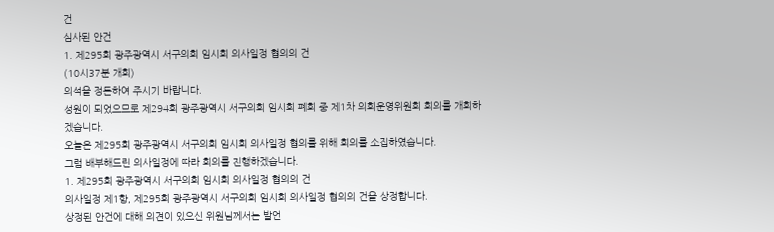건
심사된 안건
1. 제295회 광주광역시 서구의회 임시회 의사일정 협의의 건
(10시37분 개회)
의석을 정돈하여 주시기 바랍니다.
성원이 되었으므로 제294회 광주광역시 서구의회 임시회 폐회 중 제1차 의회운영위원회 회의를 개회하겠습니다.
오늘은 제295회 광주광역시 서구의회 임시회 의사일정 협의를 위해 회의를 소집하였습니다.
그럼 배부해드린 의사일정에 따라 회의를 진행하겠습니다.
1. 제295회 광주광역시 서구의회 임시회 의사일정 협의의 건
의사일정 제1항, 제295회 광주광역시 서구의회 임시회 의사일정 협의의 건을 상정합니다.
상정된 안건에 대해 의견이 있으신 위원님께서는 발언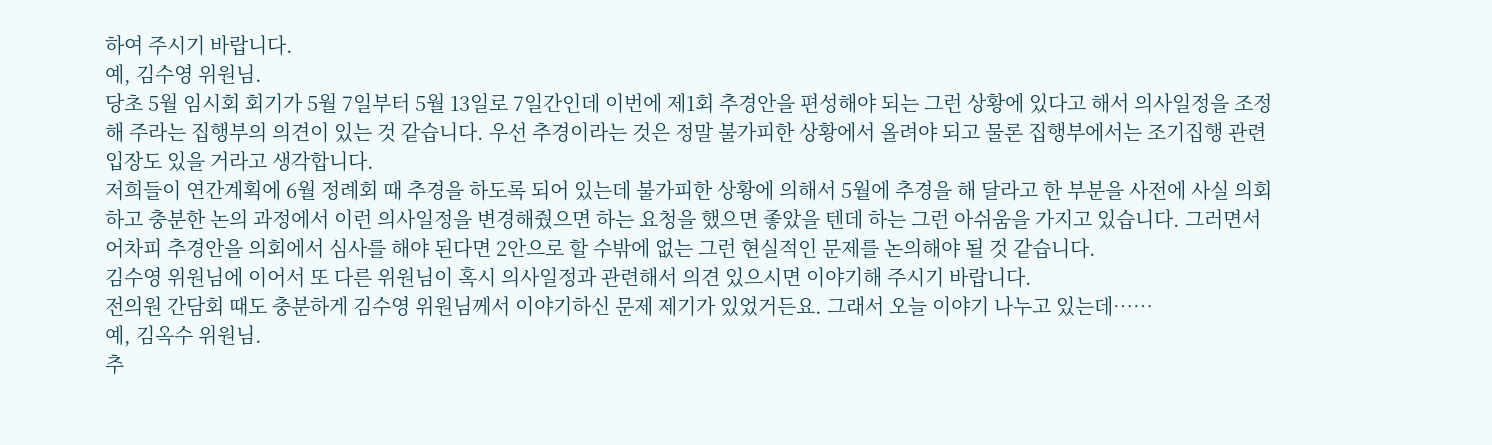하여 주시기 바랍니다.
예, 김수영 위원님.
당초 5월 임시회 회기가 5월 7일부터 5월 13일로 7일간인데 이번에 제1회 추경안을 편성해야 되는 그런 상황에 있다고 해서 의사일정을 조정해 주라는 집행부의 의견이 있는 것 같습니다. 우선 추경이라는 것은 정말 불가피한 상황에서 올려야 되고 물론 집행부에서는 조기집행 관련 입장도 있을 거라고 생각합니다.
저희들이 연간계획에 6월 정례회 때 추경을 하도록 되어 있는데 불가피한 상황에 의해서 5월에 추경을 해 달라고 한 부분을 사전에 사실 의회하고 충분한 논의 과정에서 이런 의사일정을 변경해줬으면 하는 요청을 했으면 좋았을 텐데 하는 그런 아쉬움을 가지고 있습니다. 그러면서 어차피 추경안을 의회에서 심사를 해야 된다면 2안으로 할 수밖에 없는 그런 현실적인 문제를 논의해야 될 것 같습니다.
김수영 위원님에 이어서 또 다른 위원님이 혹시 의사일정과 관련해서 의견 있으시면 이야기해 주시기 바랍니다.
전의원 간담회 때도 충분하게 김수영 위원님께서 이야기하신 문제 제기가 있었거든요. 그래서 오늘 이야기 나누고 있는데……
예, 김옥수 위원님.
추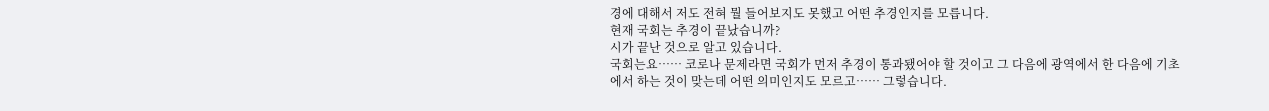경에 대해서 저도 전혀 뭘 들어보지도 못했고 어떤 추경인지를 모릅니다.
현재 국회는 추경이 끝났습니까?
시가 끝난 것으로 알고 있습니다.
국회는요…… 코로나 문제라면 국회가 먼저 추경이 통과됐어야 할 것이고 그 다음에 광역에서 한 다음에 기초에서 하는 것이 맞는데 어떤 의미인지도 모르고…… 그렇습니다.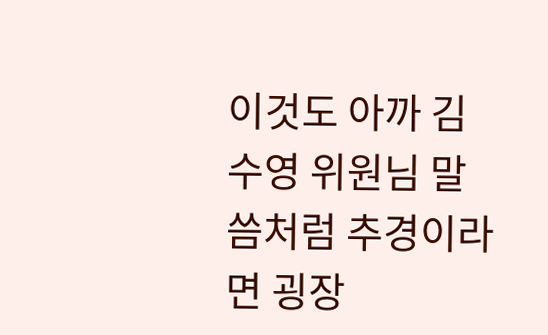이것도 아까 김수영 위원님 말씀처럼 추경이라면 굉장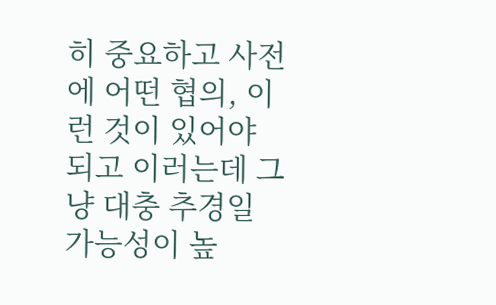히 중요하고 사전에 어떤 협의, 이런 것이 있어야 되고 이러는데 그냥 대충 추경일 가능성이 높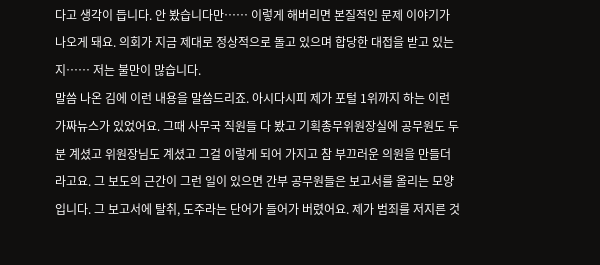다고 생각이 듭니다. 안 봤습니다만…… 이렇게 해버리면 본질적인 문제 이야기가 나오게 돼요. 의회가 지금 제대로 정상적으로 돌고 있으며 합당한 대접을 받고 있는지…… 저는 불만이 많습니다.
말씀 나온 김에 이런 내용을 말씀드리죠. 아시다시피 제가 포털 1위까지 하는 이런 가짜뉴스가 있었어요. 그때 사무국 직원들 다 봤고 기획총무위원장실에 공무원도 두 분 계셨고 위원장님도 계셨고 그걸 이렇게 되어 가지고 참 부끄러운 의원을 만들더라고요. 그 보도의 근간이 그런 일이 있으면 간부 공무원들은 보고서를 올리는 모양입니다. 그 보고서에 탈취, 도주라는 단어가 들어가 버렸어요. 제가 범죄를 저지른 것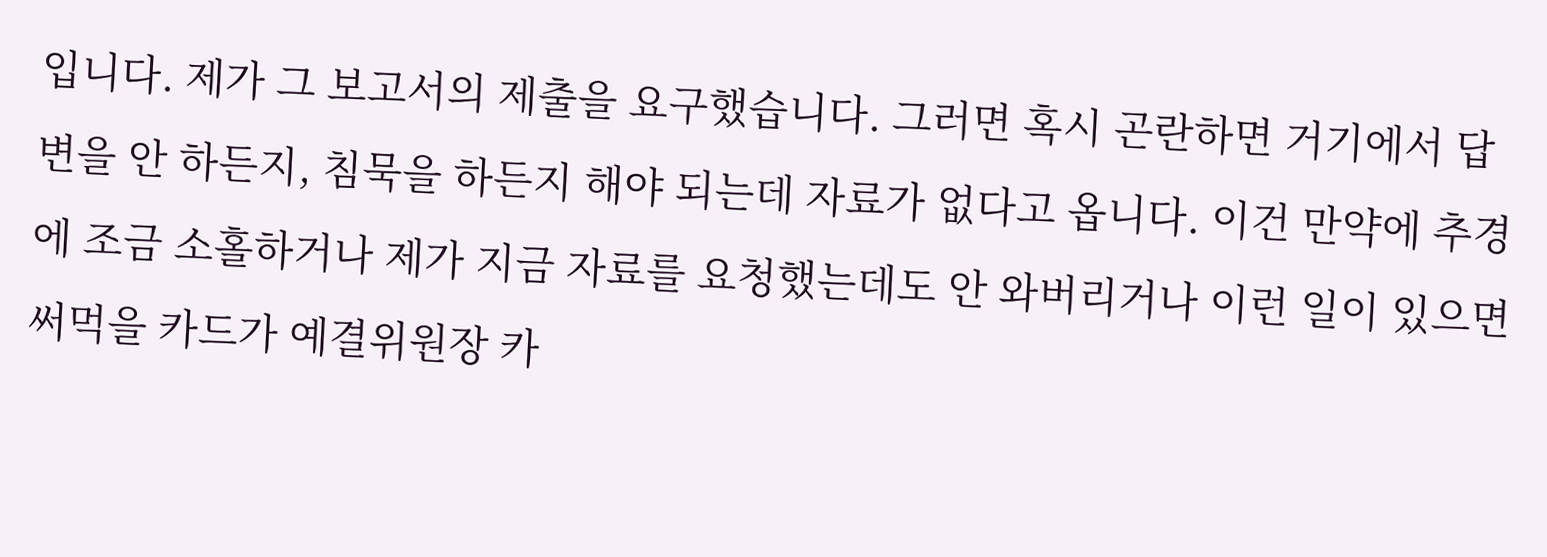입니다. 제가 그 보고서의 제출을 요구했습니다. 그러면 혹시 곤란하면 거기에서 답변을 안 하든지, 침묵을 하든지 해야 되는데 자료가 없다고 옵니다. 이건 만약에 추경에 조금 소홀하거나 제가 지금 자료를 요청했는데도 안 와버리거나 이런 일이 있으면 써먹을 카드가 예결위원장 카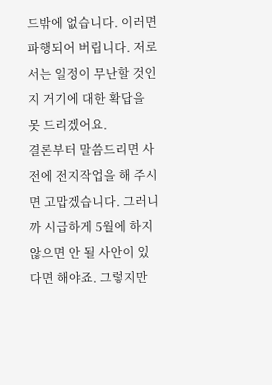드밖에 없습니다. 이러면 파행되어 버립니다. 저로서는 일정이 무난할 것인지 거기에 대한 확답을 못 드리겠어요.
결론부터 말씀드리면 사전에 전지작업을 해 주시면 고맙겠습니다. 그러니까 시급하게 5월에 하지 않으면 안 될 사안이 있다면 해야죠. 그렇지만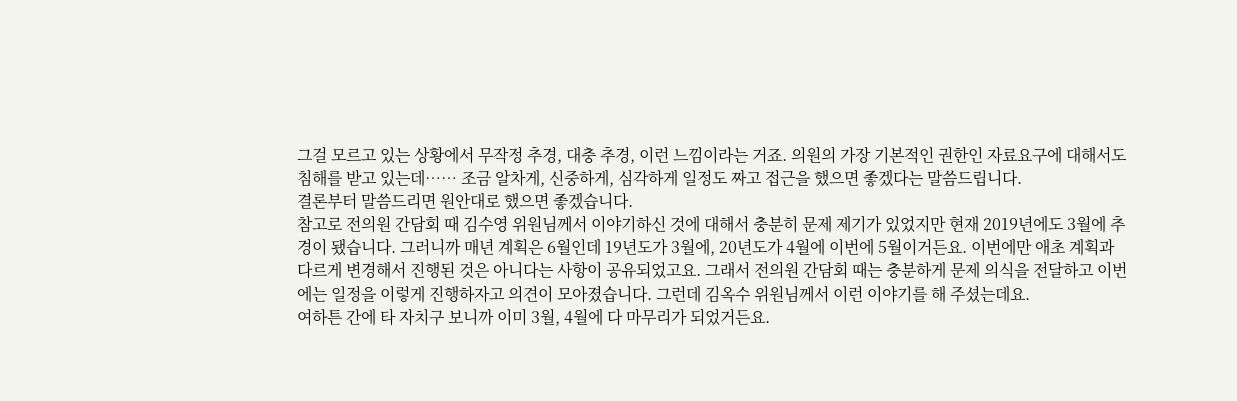그걸 모르고 있는 상황에서 무작정 추경, 대충 추경, 이런 느낌이라는 거죠. 의원의 가장 기본적인 권한인 자료요구에 대해서도 침해를 받고 있는데…… 조금 알차게, 신중하게, 심각하게 일정도 짜고 접근을 했으면 좋겠다는 말씀드립니다.
결론부터 말씀드리면 원안대로 했으면 좋겠습니다.
참고로 전의원 간담회 때 김수영 위원님께서 이야기하신 것에 대해서 충분히 문제 제기가 있었지만 현재 2019년에도 3월에 추경이 됐습니다. 그러니까 매년 계획은 6월인데 19년도가 3월에, 20년도가 4월에 이번에 5월이거든요. 이번에만 애초 계획과 다르게 변경해서 진행된 것은 아니다는 사항이 공유되었고요. 그래서 전의원 간담회 때는 충분하게 문제 의식을 전달하고 이번에는 일정을 이렇게 진행하자고 의견이 모아졌습니다. 그런데 김옥수 위원님께서 이런 이야기를 해 주셨는데요.
여하튼 간에 타 자치구 보니까 이미 3월, 4월에 다 마무리가 되었거든요.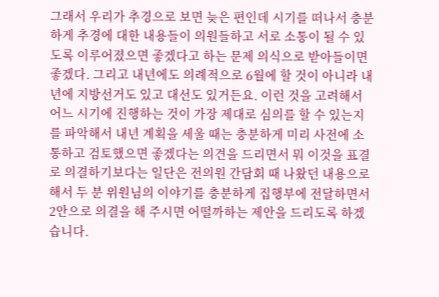그래서 우리가 추경으로 보면 늦은 편인데 시기를 떠나서 충분하게 추경에 대한 내용들이 의원들하고 서로 소통이 될 수 있도록 이루어졌으면 좋겠다고 하는 문제 의식으로 받아들이면 좋겠다. 그리고 내년에도 의례적으로 6월에 할 것이 아니라 내년에 지방선거도 있고 대선도 있거든요. 이런 것을 고려해서 어느 시기에 진행하는 것이 가장 제대로 심의를 할 수 있는지를 파악해서 내년 계획을 세울 때는 충분하게 미리 사전에 소통하고 검토했으면 좋겠다는 의견을 드리면서 뭐 이것을 표결로 의결하기보다는 일단은 전의원 간담회 때 나왔던 내용으로 해서 두 분 위원님의 이야기를 충분하게 집행부에 전달하면서 2안으로 의결을 해 주시면 어떨까하는 제안을 드리도록 하겠습니다.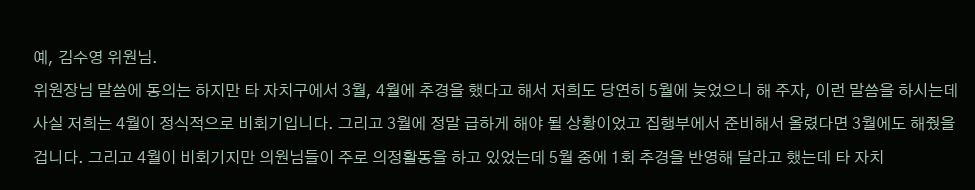예, 김수영 위원님.
위원장님 말씀에 동의는 하지만 타 자치구에서 3월, 4월에 추경을 했다고 해서 저희도 당연히 5월에 늦었으니 해 주자, 이런 말씀을 하시는데 사실 저희는 4월이 정식적으로 비회기입니다. 그리고 3월에 정말 급하게 해야 될 상황이었고 집행부에서 준비해서 올렸다면 3월에도 해줬을 겁니다. 그리고 4월이 비회기지만 의원님들이 주로 의정활동을 하고 있었는데 5월 중에 1회 추경을 반영해 달라고 했는데 타 자치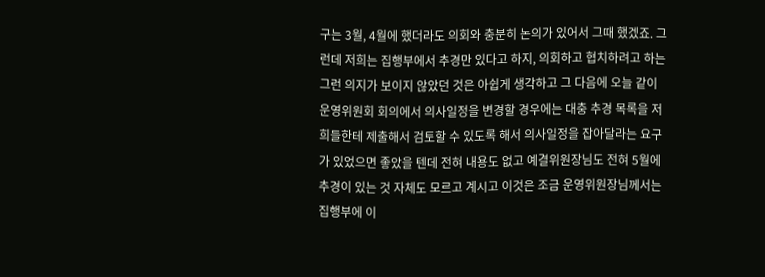구는 3월, 4월에 했더라도 의회와 충분히 논의가 있어서 그때 했겠죠. 그런데 저희는 집행부에서 추경만 있다고 하지, 의회하고 협치하려고 하는 그런 의지가 보이지 않았던 것은 아쉽게 생각하고 그 다음에 오늘 같이 운영위원회 회의에서 의사일정을 변경할 경우에는 대충 추경 목록을 저희들한테 제출해서 검토할 수 있도록 해서 의사일정을 잡아달라는 요구가 있었으면 좋았을 텐데 전혀 내용도 없고 예결위원장님도 전혀 5월에 추경이 있는 것 자체도 모르고 계시고 이것은 조금 운영위원장님께서는 집행부에 이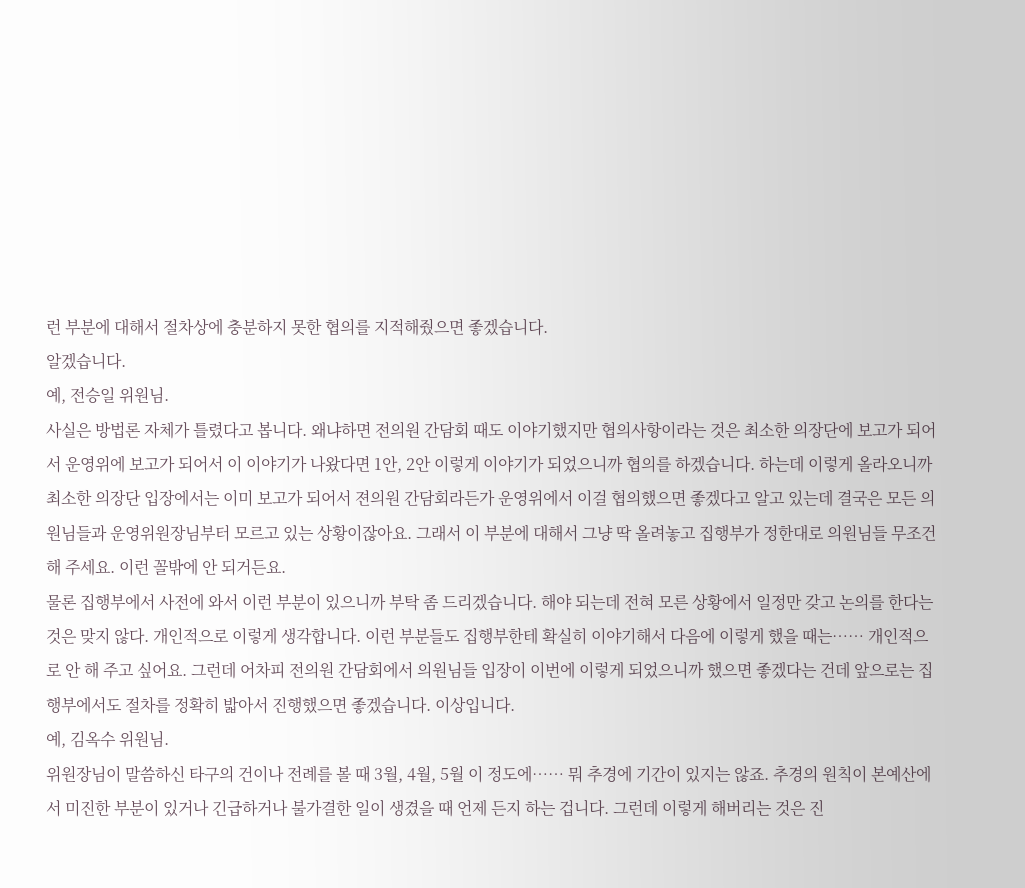런 부분에 대해서 절차상에 충분하지 못한 협의를 지적해줬으면 좋겠습니다.
알겠습니다.
예, 전승일 위원님.
사실은 방법론 자체가 틀렸다고 봅니다. 왜냐하면 전의원 간담회 때도 이야기했지만 협의사항이라는 것은 최소한 의장단에 보고가 되어서 운영위에 보고가 되어서 이 이야기가 나왔다면 1안, 2안 이렇게 이야기가 되었으니까 협의를 하겠습니다. 하는데 이렇게 올라오니까 최소한 의장단 입장에서는 이미 보고가 되어서 젼의원 간담회라든가 운영위에서 이걸 협의했으면 좋겠다고 알고 있는데 결국은 모든 의원님들과 운영위원장님부터 모르고 있는 상황이잖아요. 그래서 이 부분에 대해서 그냥 딱 올려놓고 집행부가 정한대로 의원님들 무조건 해 주세요. 이런 꼴밖에 안 되거든요.
물론 집행부에서 사전에 와서 이런 부분이 있으니까 부탁 좀 드리겠습니다. 해야 되는데 전혀 모른 상황에서 일정만 갖고 논의를 한다는 것은 맞지 않다. 개인적으로 이렇게 생각합니다. 이런 부분들도 집행부한테 확실히 이야기해서 다음에 이렇게 했을 때는…… 개인적으로 안 해 주고 싶어요. 그런데 어차피 전의원 간담회에서 의원님들 입장이 이번에 이렇게 되었으니까 했으면 좋겠다는 건데 앞으로는 집행부에서도 절차를 정확히 밟아서 진행했으면 좋겠습니다. 이상입니다.
예, 김옥수 위원님.
위원장님이 말씀하신 타구의 건이나 전례를 볼 때 3월, 4월, 5월 이 정도에…… 뭐 추경에 기간이 있지는 않죠. 추경의 원칙이 본예산에서 미진한 부분이 있거나 긴급하거나 불가결한 일이 생겼을 때 언제 든지 하는 겁니다. 그런데 이렇게 해버리는 것은 진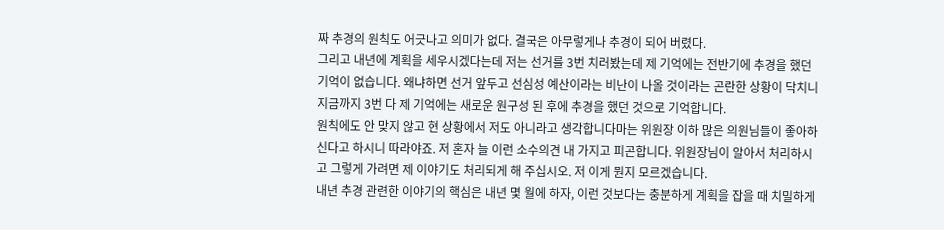짜 추경의 원칙도 어긋나고 의미가 없다. 결국은 아무렇게나 추경이 되어 버렸다.
그리고 내년에 계획을 세우시겠다는데 저는 선거를 3번 치러봤는데 제 기억에는 전반기에 추경을 했던 기억이 없습니다. 왜냐하면 선거 앞두고 선심성 예산이라는 비난이 나올 것이라는 곤란한 상황이 닥치니 지금까지 3번 다 제 기억에는 새로운 원구성 된 후에 추경을 했던 것으로 기억합니다.
원칙에도 안 맞지 않고 현 상황에서 저도 아니라고 생각합니다마는 위원장 이하 많은 의원님들이 좋아하신다고 하시니 따라야죠. 저 혼자 늘 이런 소수의견 내 가지고 피곤합니다. 위원장님이 알아서 처리하시고 그렇게 가려면 제 이야기도 처리되게 해 주십시오. 저 이게 뭔지 모르겠습니다.
내년 추경 관련한 이야기의 핵심은 내년 몇 월에 하자, 이런 것보다는 충분하게 계획을 잡을 때 치밀하게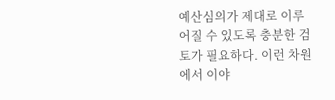예산심의가 제대로 이루어질 수 있도록 충분한 검토가 필요하다. 이런 차원에서 이야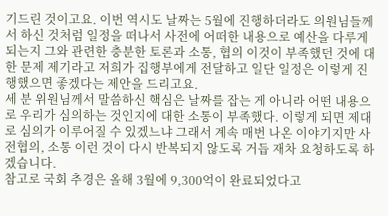기드린 것이고요. 이번 역시도 날짜는 5월에 진행하더라도 의원님들께서 하신 것처럼 일정을 떠나서 사전에 어떠한 내용으로 예산을 다루게 되는지 그와 관련한 충분한 토론과 소통, 협의 이것이 부족했던 것에 대한 문제 제기라고 저희가 집행부에게 전달하고 일단 일정은 이렇게 진행했으면 좋겠다는 제안을 드리고요.
세 분 위원님께서 말씀하신 핵심은 날짜를 잡는 게 아니라 어떤 내용으로 우리가 심의하는 것인지에 대한 소통이 부족했다. 이렇게 되면 제대로 심의가 이루어질 수 있겠느냐 그래서 계속 매번 나온 이야기지만 사전협의, 소통 이런 것이 다시 반복되지 않도록 거듭 재차 요청하도록 하겠습니다.
참고로 국회 추경은 올해 3월에 9,300억이 완료되었다고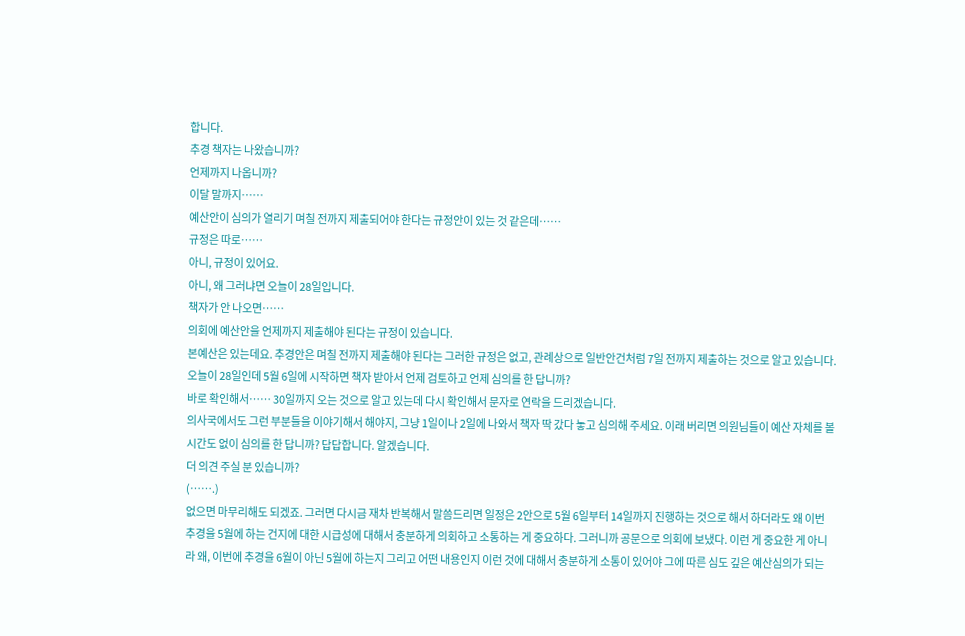합니다.
추경 책자는 나왔습니까?
언제까지 나옵니까?
이달 말까지……
예산안이 심의가 열리기 며칠 전까지 제출되어야 한다는 규정안이 있는 것 같은데……
규정은 따로……
아니, 규정이 있어요.
아니, 왜 그러냐면 오늘이 28일입니다.
책자가 안 나오면……
의회에 예산안을 언제까지 제출해야 된다는 규정이 있습니다.
본예산은 있는데요. 추경안은 며칠 전까지 제출해야 된다는 그러한 규정은 없고, 관례상으로 일반안건처럼 7일 전까지 제출하는 것으로 알고 있습니다.
오늘이 28일인데 5월 6일에 시작하면 책자 받아서 언제 검토하고 언제 심의를 한 답니까?
바로 확인해서…… 30일까지 오는 것으로 알고 있는데 다시 확인해서 문자로 연락을 드리겠습니다.
의사국에서도 그런 부분들을 이야기해서 해야지, 그냥 1일이나 2일에 나와서 책자 딱 갔다 놓고 심의해 주세요. 이래 버리면 의원님들이 예산 자체를 볼 시간도 없이 심의를 한 답니까? 답답합니다. 알겠습니다.
더 의견 주실 분 있습니까?
(…….)
없으면 마무리해도 되겠죠. 그러면 다시금 재차 반복해서 말씀드리면 일정은 2안으로 5월 6일부터 14일까지 진행하는 것으로 해서 하더라도 왜 이번 추경을 5월에 하는 건지에 대한 시급성에 대해서 충분하게 의회하고 소통하는 게 중요하다. 그러니까 공문으로 의회에 보냈다. 이런 게 중요한 게 아니라 왜, 이번에 추경을 6월이 아닌 5월에 하는지 그리고 어떤 내용인지 이런 것에 대해서 충분하게 소통이 있어야 그에 따른 심도 깊은 예산심의가 되는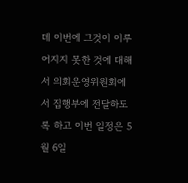데 이번에 그것이 이루어지지 못한 것에 대해서 의회운영위원회에서 집행부에 전달하도록 하고 이번 일정은 5월 6일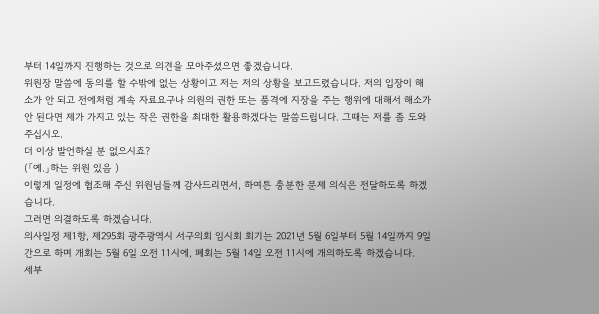부터 14일까지 진행하는 것으로 의견을 모아주셨으면 좋겠습니다.
위원장 말씀에 동의를 할 수밖에 없는 상황이고 저는 저의 상황을 보고드렸습니다. 저의 입장이 해소가 안 되고 전에처럼 계속 자료요구나 의원의 권한 또는 품격에 지장을 주는 행위에 대해서 해소가 안 된다면 제가 가지고 있는 작은 권한을 최대한 활용하겠다는 말씀드립니다. 그때는 저를 좀 도와주십시오.
더 이상 발언하실 분 없으시죠?
(「예.」하는 위원 있음 )
이렇게 일정에 협조해 주신 위원님들께 감사드리면서, 하여튼 충분한 문제 의식은 전달하도록 하겠습니다.
그러면 의결하도록 하겠습니다.
의사일정 제1항, 제295회 광주광역시 서구의회 임시회 회기는 2021년 5월 6일부터 5월 14일까지 9일간으로 하며 개회는 5월 6일 오전 11시에, 폐회는 5월 14일 오전 11시에 개의하도록 하겠습니다.
세부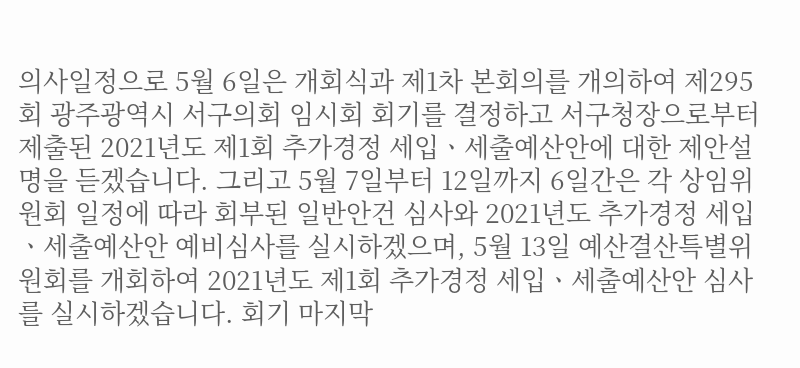의사일정으로 5월 6일은 개회식과 제1차 본회의를 개의하여 제295회 광주광역시 서구의회 임시회 회기를 결정하고 서구청장으로부터 제출된 2021년도 제1회 추가경정 세입ㆍ세출예산안에 대한 제안설명을 듣겠습니다. 그리고 5월 7일부터 12일까지 6일간은 각 상임위원회 일정에 따라 회부된 일반안건 심사와 2021년도 추가경정 세입ㆍ세출예산안 예비심사를 실시하겠으며, 5월 13일 예산결산특별위원회를 개회하여 2021년도 제1회 추가경정 세입ㆍ세출예산안 심사를 실시하겠습니다. 회기 마지막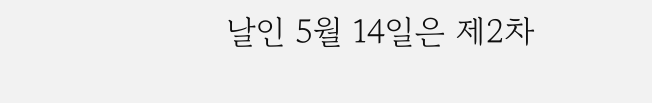날인 5월 14일은 제2차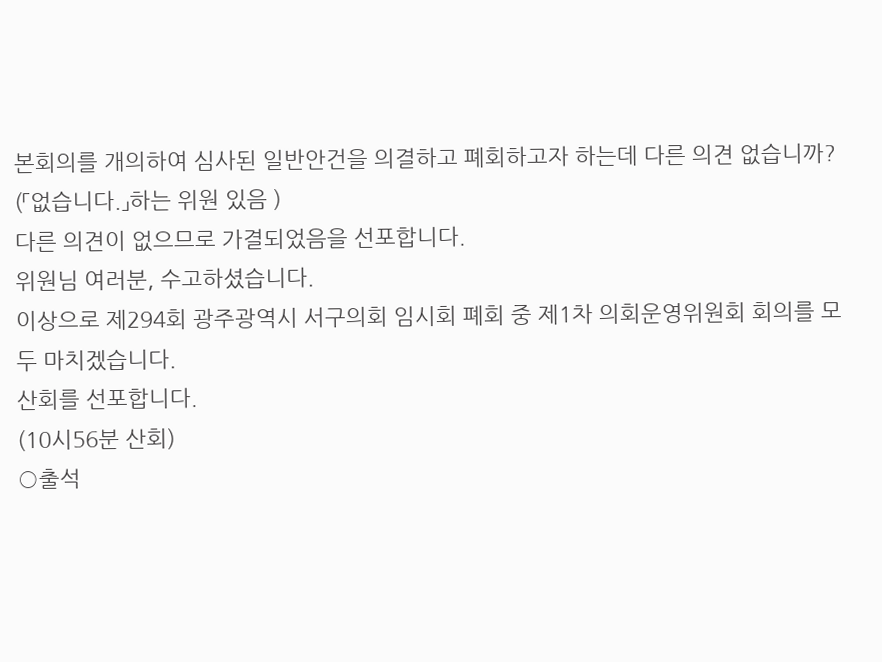본회의를 개의하여 심사된 일반안건을 의결하고 폐회하고자 하는데 다른 의견 없습니까?
(「없습니다.」하는 위원 있음 )
다른 의견이 없으므로 가결되었음을 선포합니다.
위원님 여러분, 수고하셨습니다.
이상으로 제294회 광주광역시 서구의회 임시회 폐회 중 제1차 의회운영위원회 회의를 모두 마치겠습니다.
산회를 선포합니다.
(10시56분 산회)
○출석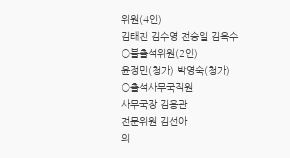위원(4인)
김태진 김수영 전승일 김옥수
○불출석위원(2인)
윤정민(청가) 박영숙(청가)
○출석사무국직원
사무국장 김용관
전문위원 김선아
의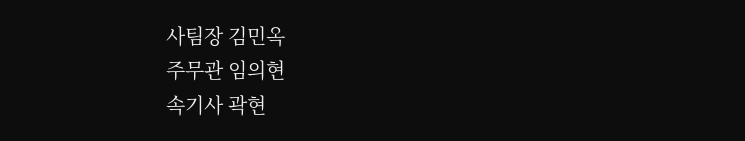사팀장 김민옥
주무관 임의현
속기사 곽현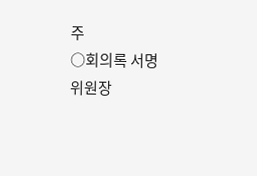주
○회의록 서명
위원장